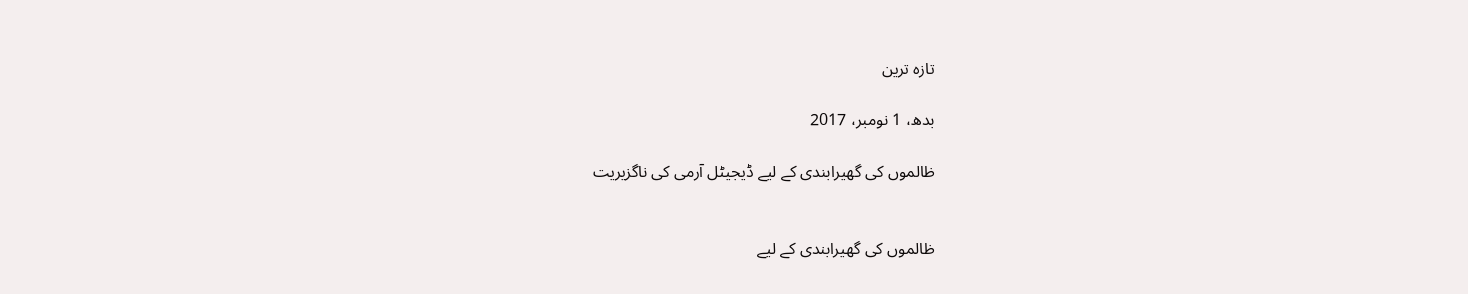تازہ ترین

بدھ، 1 نومبر، 2017

ظالموں کی گھیرابندی کے لیے ڈیجیٹل آرمی کی ناگزیریت


ظالموں کی گھیرابندی کے لیے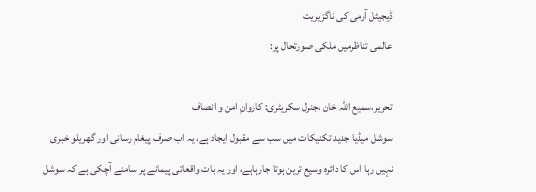ڈیجیٹل آرمی کی ناگزیریت
عالمی تناظرمیں ملکی صورتحال پر:

تحریر،سمیع اللہ خان ،جنرل سکریٹری: کاروانِ امن و انصاف
سوشل میڈیا جدید تکنیکات میں سب سے مقبول ایجاد ہے، یہ اب صرف پیغام رسانی اور گھریلو خبری نہیں رہا اس کا دائرہ وسیع ترین ہوتا جارہاہے، اور یہ بات واقعاتی پیمانے پر سامنے آچکی ہے کہ سوشل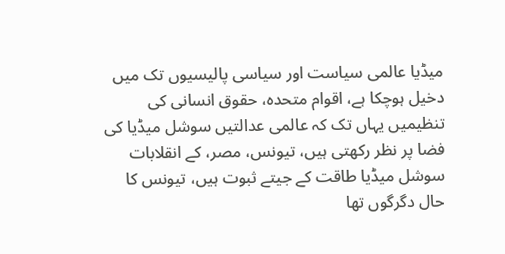میڈیا عالمی سیاست اور سیاسی پالیسیوں تک میں دخیل ہوچکا ہے، اقوام متحدہ، حقوق انسانی کی تنظیمیں یہاں تک کہ عالمی عدالتیں سوشل میڈیا کی فضا پر نظر رکھتی ہیں، تیونس، مصر، کے انقلابات سوشل میڈیا طاقت کے جیتے ثبوت ہیں، تیونس کا حال دگرگوں تھا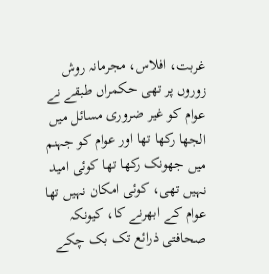غربت، افلاس، مجرمانہ روش زوروں پر تھی حکمراں طبقے نے عوام کو غیر ضروری مسائل میں الجھا رکھا تھا اور عوام کو جہنم میں جھونک رکھا تھا کوئی امید نہیں تھی، کوئی امکان نہیں تھا عوام کے ابھرنے کا، کیونکہ صحافتی ذرائع تک بک چکے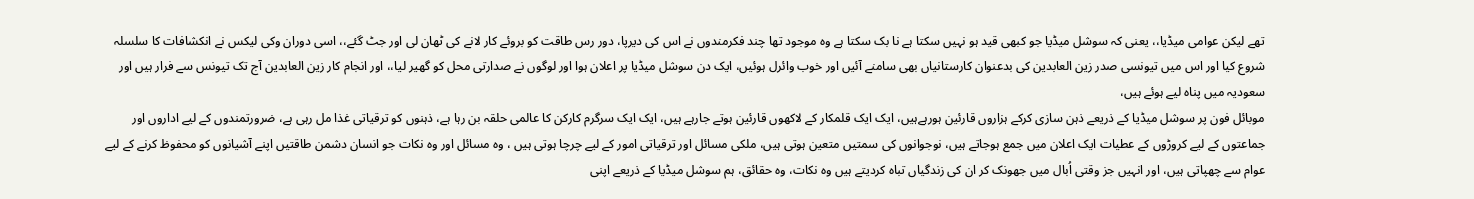تھے لیکن عوامی میڈیا،، یعنی کہ سوشل میڈیا جو کبھی قید ہو نہیں سکتا ہے نا بک سکتا ہے وہ موجود تھا چند فکرمندوں نے اس کی دیرپا، دور رس طاقت کو بروئے کار لانے کی ٹھان لی اور جٹ گئے،، اسی دوران وکی لیکس نے انکشافات کا سلسلہ شروع کیا اور اس میں تیونسی صدر زین العابدین کی بدعنوان کارستانیاں بھی سامنے آئیں اور خوب وائرل ہوئیں، ایک دن سوشل میڈیا پر اعلان ہوا اور لوگوں نے صدارتی محل کو گھیر لیا،، اور انجام کار زین العابدین آج تک تیونس سے فرار ہیں اور سعودیہ میں پناہ لیے ہوئے ہیں،
موبائل فون پر سوشل میڈیا کے ذریعے ذہن سازی کرکے ہزاروں قارئین ہورہےہیں، ایک ایک قلمکار کے لاکھوں قارئین ہوتے جارہے ہیں، ایک ایک سرگرم کارکن کا عالمی حلقہ بن رہا ہے، ذہنوں کو ترقیاتی غذا مل رہی ہے، ضرورتمندوں کے لیے اداروں اور جماعتوں کے لیے کروڑوں کے عطیات ایک اعلان میں جمع ہوجاتے ہیں، نوجوانوں کی سمتیں متعین ہوتی ہیں، ملکی مسائل اور ترقیاتی امور کے لیے چرچا ہوتی ہیں ، وہ مسائل اور وہ نکات جو انسان دشمن طاقتیں اپنے آشیانوں کو محفوظ کرنے کے لیے عوام سے چھپاتی ہیں، اور انہیں جز وقتی اُبال میں جھونک کر ان کی زندگیاں تباہ کردیتے ہیں وہ نکات، وہ حقائق، ہم سوشل میڈیا کے ذریعے اپنی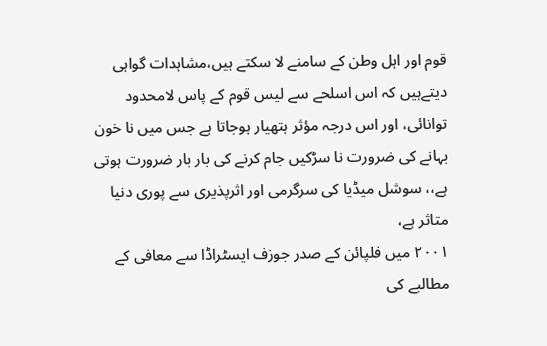قوم اور اہل وطن کے سامنے لا سکتے ہیں،مشاہدات گواہی دیتےہیں کہ اس اسلحے سے لیس قوم کے پاس لامحدود توانائی، اور اس درجہ مؤثر ہتھیار ہوجاتا ہے جس میں نا خون بہانے کی ضرورت نا سڑکیں جام کرنے کی بار بار ضرورت ہوتی ہے،، سوشل میڈیا کی سرگرمی اور اثرپذیری سے پوری دنیا متاثر ہے،
۲۰۰۱ میں فلپائن کے صدر جوزف ایسٹراڈا سے معافی کے مطالبے کی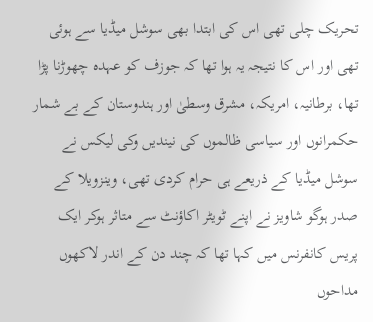تحریک چلی تھی اس کی ابتدا بھی سوشل میڈیا سے ہوئی تھی اور اس کا نتیجہ یہ ہوا تھا کہ جوزف کو عہدہ چھوڑنا پڑا تھا، برطانیہ، امریکہ، مشرق وسطیٰ اور ہندوستان کے بے شمار حکمرانوں اور سیاسی ظالموں کی نیندیں وکی لیکس نے سوشل میڈیا کے ذریعے ہی حرام کردی تھی، وینزویلا کے صدر ہوگو شاویز نے اپنے ٹویٹر اکاؤنٹ سے متاثر ہوکر ایک پریس کانفرنس میں کہا تھا کہ چند دن کے اندر لاکھوں مداحوں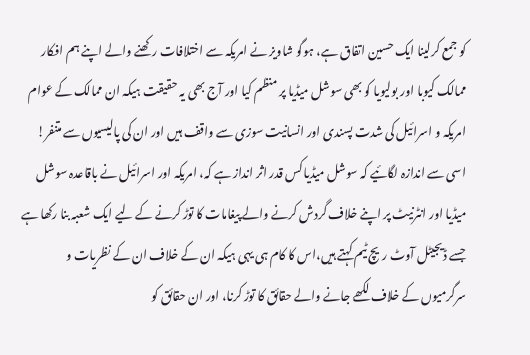کو جمع کرلینا ایک حسین اتفاق ہے، ہوگو شاویز نے امریکہ سے اختلافات رکھنے والے اپنے ہم افکار ممالک کیوبا اور بولیویا کو بھی سوشل میڈیا پر منظم کیا اور آج بھی یہ حقیقت ہیکہ ان ممالک کے عوام امریکہ و اسرائیل کی شدت پسندی اور انسانیت سوزی سے واقف ہیں اور ان کی پالیسیوں سے متنفر! اسی سے اندازہ لگائیے کہ سوشل میڈیا کس قدر اثر انداز ہے کہ، امریکہ اور اسرائیل نے باقاعدہ سوشل میڈیا اور انٹرنیٹ پر اپنے خلاف گردش کرنے والے پیغامات کا توڑ کرنے کے لیے ایک شعبہ بنا رکھا ہے جسے ڈیجیٹل آوٹ ریچ ٹیم کہتے ہیں،اس کا کام ہی یہی ہیکہ ان کے خلاف ان کے نظریات و سرگرمیوں کے خلاف لکھے جانے والے حقائق کا توڑ کرنا، اور ان حقائق کو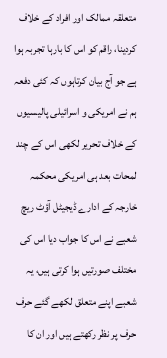متعلقہ ممالک اور افراد کے خلاف کردینا، راقم کو اس کا بارہا تجربہ ہوا ہے جو آج بیان کرتاہوں کہ کئی دفعہ ہم نے امریکی و اسرائیلی پالیسیوں کے خلاف تحریر لکھی اس کے چند لمحات بعد ہی امریکی محکمہ خارجہ کے ادارے ڈیجیٹل آؤٹ ریچ شعبے نے اس کا جواب دیا اس کی مختلف صورتیں ہوا کرتی ہیں، یہ شعبے اپنے متعلق لکھے گئے حرف حرف پر نظر رکھتے ہیں اور ان کا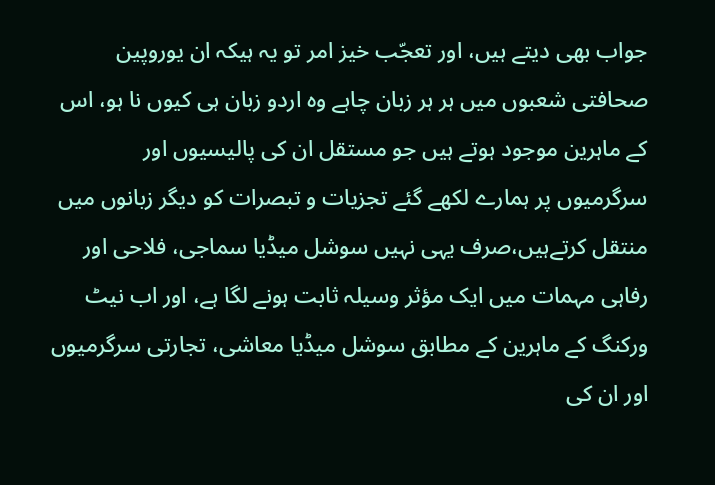جواب بھی دیتے ہیں، اور تعجّب خیز امر تو یہ ہیکہ ان یوروپین صحافتی شعبوں میں ہر ہر زبان چاہے وہ اردو زبان ہی کیوں نا ہو، اس کے ماہرین موجود ہوتے ہیں جو مستقل ان کی پالیسیوں اور سرگرمیوں پر ہمارے لکھے گئے تجزیات و تبصرات کو دیگر زبانوں میں منتقل کرتےہیں،صرف یہی نہیں سوشل میڈیا سماجی، فلاحی اور رفاہی مہمات میں ایک مؤثر وسیلہ ثابت ہونے لگا ہے، اور اب نیٹ ورکنگ کے ماہرین کے مطابق سوشل میڈیا معاشی، تجارتی سرگرمیوں اور ان کی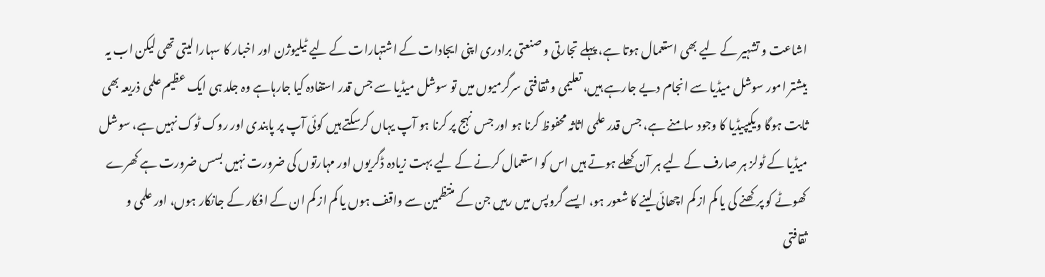اشاعت و تشہیر کے لیے بھی استعمال ہوتا ہے، پہلے تجارتی و صنعتی برادری اپنی ایجادات کے اشتہارات کے لیے ٹیلیوژن اور اخبار کا سہارا لیتی تھی لیکن اب یہ بیشتر امور سوشل میڈیا سے انجام دیے جارہے ہیں، تعلیمی و ثقافتی سرگرمیوں میں تو سوشل میڈیا سے جس قدر استفادہ کیا جارہاہے وہ جلد ہی ایک عظیم علمی ذریعہ بھی ثابت ہوگا ویکیپیڈیا کا وجود سامنے ہے، جس قدر علمی اثاثہ محفوظ کرنا ہو اور جس نہج پر کرنا ہو آپ یہاں کرسکتے ہیں کوئی آپ پر پابندی اور روک ٹوک نہیں ہے، سوشل میڈیا کے ٹولز ہر صارف کے لیے ہر آن کھلے ہوتے ہیں اس کو استعمال کرنے کے لیے بہت زیادہ ڈگریوں اور مہارتوں کی ضرورت نہیں بسس ضرورت ہے کھرے کھوٹے کو پرکھنے کی یا کم از کم اچھائی لینے کا شعور ہو، ایسے گروپس میں رہیں جن کے منتظمین سے واقف ہوں یا کم از کم ان کے افکار کے جانکار ہوں، اور علمی و ثقافتی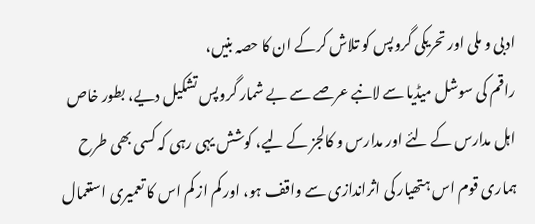ادبی و ملی اور تحریکی گروپس کو تلاش کرکے ان کا حصہ بنیں،
راقم کی سوشل میڈیا سے لانبے عرصے سے بے شمار گروپس تشکیل دیے، بطور خاص اہل مدارس کے لئے اور مدارس و کالجز کے لیے، کوشش یہی رہی کہ کسی بھی طرح ہماری قوم اس ہتھیار کی اثراندازی سے واقف ہو، اور کم از کم اس کا تعمیری استعمال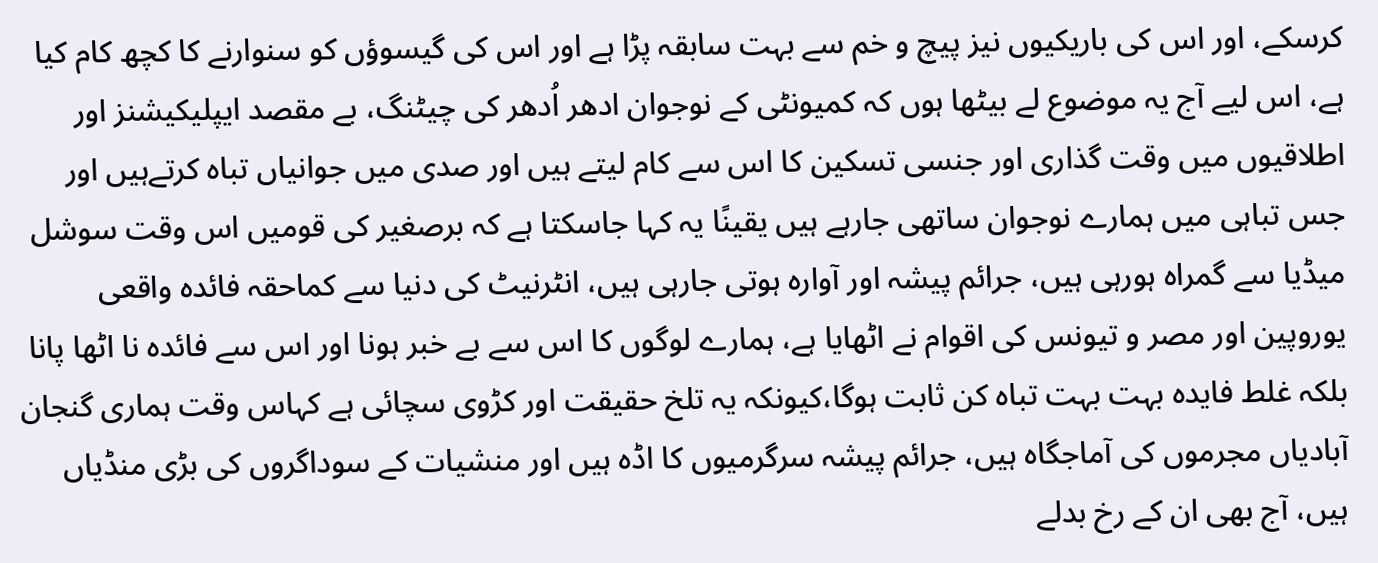کرسکے، اور اس کی باریکیوں نیز پیچ و خم سے بہت سابقہ پڑا ہے اور اس کی گیسوؤں کو سنوارنے کا کچھ کام کیا ہے، اس لیے آج یہ موضوع لے بیٹھا ہوں کہ کمیونٹی کے نوجوان ادھر اُدھر کی چیٹنگ، بے مقصد ایپلیکیشنز اور اطلاقیوں میں وقت گذاری اور جنسی تسکین کا اس سے کام لیتے ہیں اور صدی میں جوانیاں تباہ کرتےہیں اور جس تباہی میں ہمارے نوجوان ساتھی جارہے ہیں یقینًا یہ کہا جاسکتا ہے کہ برصغیر کی قومیں اس وقت سوشل میڈیا سے گمراہ ہورہی ہیں، جرائم پیشہ اور آوارہ ہوتی جارہی ہیں، انٹرنیٹ کی دنیا سے کماحقہ فائدہ واقعی یوروپین اور مصر و تیونس کی اقوام نے اٹھایا ہے، ہمارے لوگوں کا اس سے بے خبر ہونا اور اس سے فائدہ نا اٹھا پانا بلکہ غلط فایده بہت بہت تباہ کن ثابت ہوگا،کیونکہ یہ تلخ حقیقت اور کڑوی سچائی ہے کہاس وقت ہماری گنجان آبادیاں مجرموں کی آماجگاہ ہیں، جرائم پیشہ سرگرمیوں کا اڈہ ہیں اور منشیات کے سوداگروں کی بڑی منڈیاں ہیں، آج بھی ان کے رخ بدلے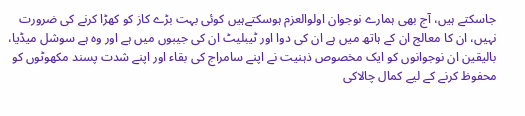جاسکتے ہیں، آج بھی ہمارے نوجوان اولوالعزم ہوسکتےہیں کوئی بہت بڑے کاز کو کھڑا کرنے کی ضرورت نہیں، ان کا معالج ان کے ہاتھ میں ہے ان کی دوا اور ٹیبلیٹ ان کی جیبوں میں ہے اور وہ ہے سوشل میڈیا، بالیقین ان نوجوانوں کو ایک مخصوص ذہنیت نے اپنے سامراج کی بقاء اور اپنے شدت پسند مکھوٹوں کو محفوظ کرنے کے لیے کمال چالاکی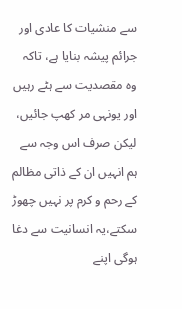سے منشیات کا عادی اور جرائم پیشہ بنایا ہے، تاکہ وہ مقصدیت سے ہٹے رہیں اور یونہی مر کھپ جائیں، لیکن صرف اس وجہ سے ہم انہیں ان کے ذاتی مظالم کے رحم و کرم پر نہیں چھوڑ سکتے،یہ انسانیت سے دغا ہوگی اپنے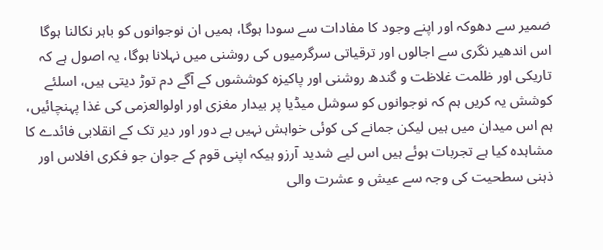ضمیر سے دھوکہ اور اپنے وجود کا مفادات سے سودا ہوگا، ہمیں ان نوجوانوں کو باہر نکالنا ہوگا اس اندھیر نگری سے اجالوں اور ترقیاتی سرگرمیوں کی روشنی میں نہلانا ہوگا، یہ اصول ہے کہ تاریکی اور ظلمت غلاظت و گندھ روشنی اور پاکیزہ کوششوں کے آگے دم توڑ دیتی ہیں، اسلئے کوشش یہ کریں ہم کہ نوجوانوں کو سوشل میڈیا پر بیدار مغزی اور اولوالعزمی کی غذا پہنچائیں، ہم اس میدان میں ہیں لیکن جمانے کی کوئی خواہش نہیں ہے دور اور دیر تک کے انقلابی فائدے کا مشاہدہ کیا ہے تجربات ہوئے ہیں اس لیے شدید آرزو ہیکہ اپنی قوم کے جوان جو فکری افلاس اور ذہنی سطحیت کی وجہ سے عیش و عشرت والی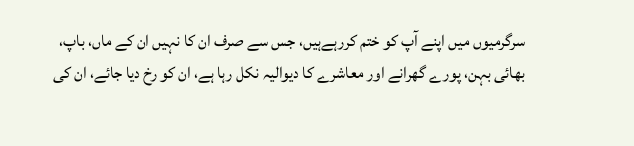سرگرمیوں میں اپنے آپ کو ختم کررہےہیں، جس سے صرف ان کا نہیں ان کے ماں، باپ، بھائی بہن، پورے گھرانے اور معاشرے کا دیوالیہ نکل رہا ہے، ان کو رخ دیا جائے، ان کی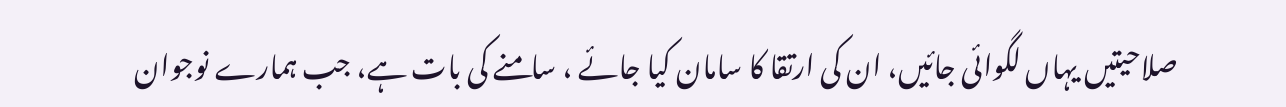صلاحیتیں یہاں لگوائی جائیں، ان کی ارتقا کا سامان کیا جائے ، سامنے کی بات ہے، جب ہمارے نوجوان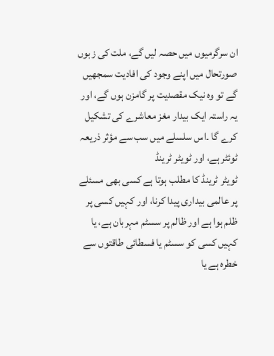ان سرگرمیوں میں حصہ لیں گے، ملت کی زبوں صورتحال میں اپنے وجود کی افادیت سمجھیں گے تو وہ نیک مقصدیت پر گامزن ہوں گے، اور یہ راستہ ایک بیدار مغز معاشرے کی تشکیل کرے گا ۔اس سلسلے میں سب سے مؤثر ذریعہ ٹوئٹر ہے، اور ٹویٹر ٹرینڈ
ٹویٹر ٹرینڈ کا مطلب ہوتا ہے کسی بھی مسئلے پر عالمی بیداری پیدا کرنا، اور کہیں کسی پر ظلم ہوا ہے اور ظالم پر سسٹم مہربان ہے، یا کہیں کسی کو سسٹم یا فسطائی طاقتوں سے خطرہ ہے یا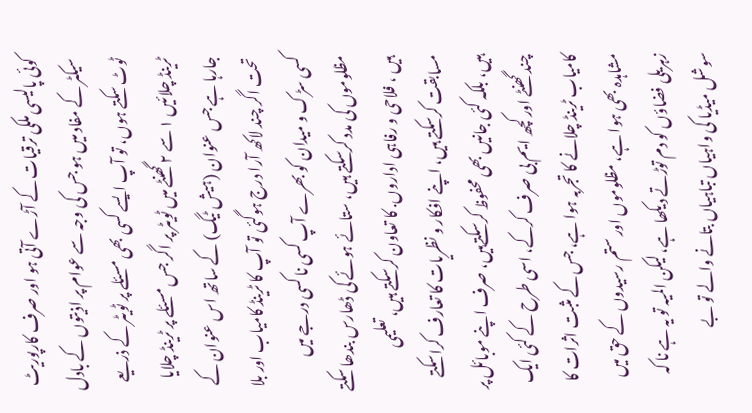کوئی پالیسی ملکی ترقیات کے آڑے آتی ہو اور صرف کارپوریٹ سیکٹر کے مفاد میں ہو جس کی وجہ سے عوام پر اذیتوں کے بادل ٹوٹ سکتے ہوں، تو آپ ایسے کسی بھی مسئلے پر ٹویٹر کے ذریعے ٹرینڈ چلائیں ۱ سے ۲ گھنٹے میں ٹویٹر پر اگر جس مسئلے پر ٹرینڈ چلایا جارہا ہے جس عنوان (ہیش ٹیگ) کے ساتھ اس عنوان کے تحت اگر چند لاکھ آرا درج ہوگئی تو آپ کا ٹرینڈ کامیاب اور بلا کسی سڑک و میدان کو بھرے آپ کسی نا کسی درجے میں مظلوموں کی مدد کرسکتے ہیں، ستائے ہوئے کی ڈھارس بندھا سکتے ہیں ، فلاحی و رفاہی اداروں. کا تعاون کرسکتے ہیں، تعلیمی مسابقت کرسکتے ہیں، اپنے افکار و نظریات کا تعارف کراسکتے ہیں، بلکہ کئی جانیں بھی محفوظ کرسکتےہیں، صرف اپنے موبائل پر چند گھنٹے اور کچھ ایم بی صرف کرکے، اسی طرح کے کئی ایک کامیاب ٹرینڈ چلانے کا تجربہ ہوا ہے، جس کے مثبت اثرات کا مشاہدہ بھی ہوا ہے، مظلوموں اور ستم رسیدوں کے حق میں زہریلی فضاؤں کو دم توڑتے دیکھا ہے، لیکن المیہ تو یہ ہے نا کہ سوشل میڈیا کی واہیاں تباہیاں بتانے والے تو بے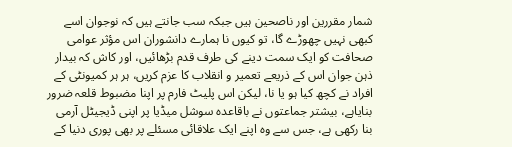شمار مقررین اور ناصحین ہیں جبکہ سب جانتے ہیں کہ نوجوان اسے کبھی نہیں چھوڑے گا، تو کیوں نا ہمارے دانشوران اس مؤثر عوامی صحافت کو ایک سمت دینے کی طرف قدم بڑھائیں، اور کاش کہ بیدار ذہن جوان اس کے ذریعے تعمیر و انقلاب کا عزم کریں، ہر ہر کمیونٹی کے افراد نے کچھ کیا ہو یا نا، لیکن اس پلیٹ فارم پر اپنا مضبوط قلعہ ضرور بنایاہے، بیشتر جماعتوں نے باقاعدہ سوشل میڈیا پر اپنی ڈیجیٹل آرمی بنا رکھی ہے، جس سے وہ اپنے ایک علاقائی مسئلے پر بھی پوری دنیا کے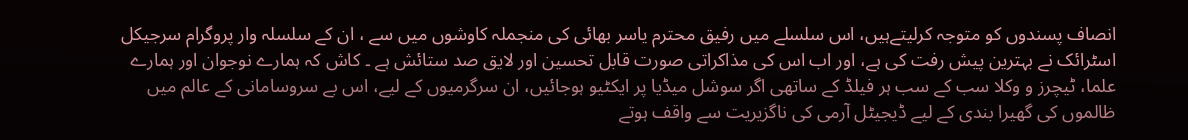انصاف پسندوں کو متوجہ کرلیتےہیں، اس سلسلے میں رفیق محترم یاسر بھائی کی منجملہ کاوشوں میں سے ، ان کے سلسلہ وار پروگرام سرجیکل اسٹرائک نے بہترین پیش رفت کی ہے، اور اب اس کی مذاکراتی صورت قابل تحسین اور لایق صد ستائش ہے ۔ کاش کہ ہمارے نوجوان اور ہمارے علما، ٹیچرز و وکلا سب کے سب ہر فیلڈ کے ساتھی اگر سوشل میڈیا پر ایکٹیو ہوجائیں، ان سرگرمیوں کے لیے، اس بے سروسامانی کے عالم میں ظالموں کی گھیرا بندی کے لیے ڈیجیٹل آرمی کی ناگزیریت سے واقف ہوتے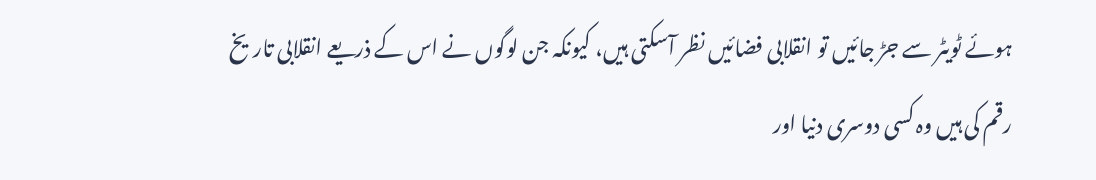ہوئے ٹویٹر سے جڑ جائیں تو انقلابی فضائیں نظر آسکتی ہیں، کیونکہ جن لوگوں نے اس کے ذریعے انقلابی تاریخ رقم کی ہیں وہ کسی دوسری دنیا اور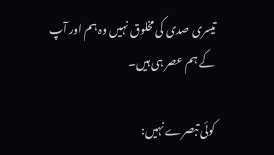تیسری صدی کی مخلوق نہیں وہ ہم اور آپ کے ہم عصر ہی ہیں۔

کوئی تبصرے نہیں: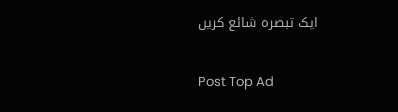ایک تبصرہ شائع کریں

Post Top Ad